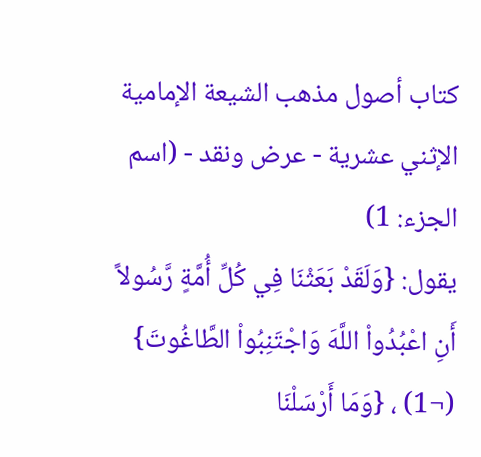كتاب أصول مذهب الشيعة الإمامية الإثني عشرية - عرض ونقد - (اسم الجزء: 1)
يقول: {وَلَقَدْ بَعَثْنَا فِي كُلِّ أُمَّةٍ رَّسُولاً أَنِ اعْبُدُواْ اللَّهَ وَاجْتَنِبُواْ الطَّاغُوتَ} (¬1) ، {وَمَا أَرْسَلْنَا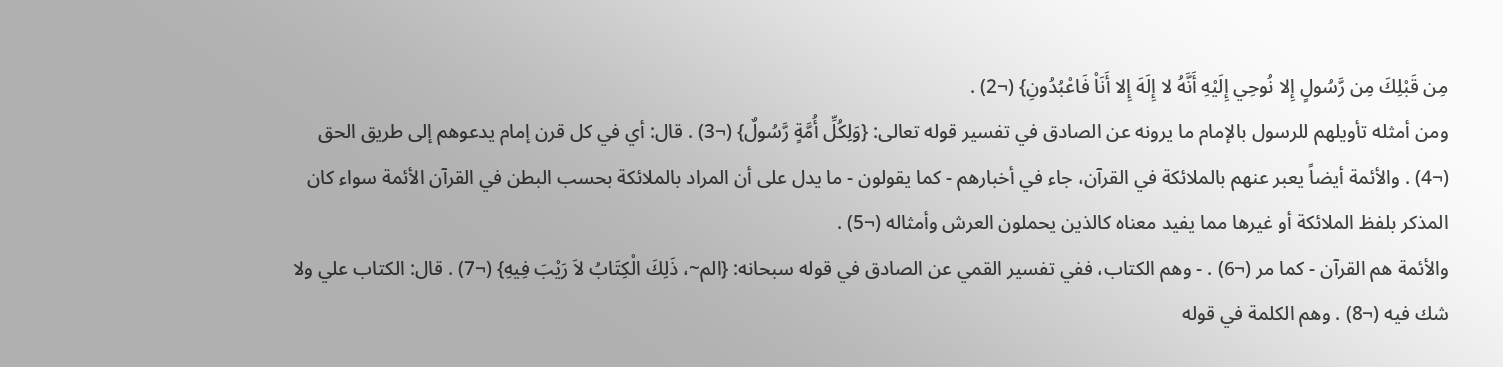مِن قَبْلِكَ مِن رَّسُولٍ إِلا نُوحِي إِلَيْهِ أَنَّهُ لا إِلَهَ إِلا أَنَاْ فَاعْبُدُونِ} (¬2) .
ومن أمثله تأويلهم للرسول بالإمام ما يرونه عن الصادق في تفسير قوله تعالى: {وَلِكُلِّ أُمَّةٍ رَّسُولٌ} (¬3) . قال: أي في كل قرن إمام يدعوهم إلى طريق الحق (¬4) . والأئمة أيضاً يعبر عنهم بالملائكة في القرآن، جاء في أخبارهم - كما يقولون - ما يدل على أن المراد بالملائكة بحسب البطن في القرآن الأئمة سواء كان المذكر بلفظ الملائكة أو غيرها مما يفيد معناه كالذين يحملون العرش وأمثاله (¬5) .
والأئمة هم القرآن - كما مر (¬6) . - وهم الكتاب، ففي تفسير القمي عن الصادق في قوله سبحانه: {الم~، ذَلِكَ الْكِتَابُ لاَ رَيْبَ فِيهِ} (¬7) . قال: الكتاب علي ولا شك فيه (¬8) . وهم الكلمة في قوله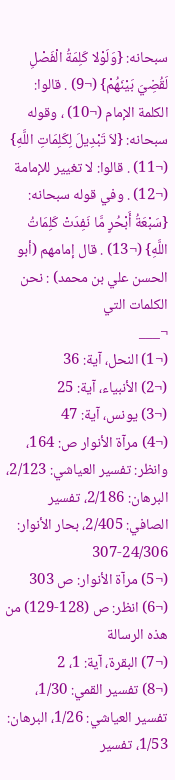سبحانه: {وَلَوْلا كَلِمَةُ الْفَصْلِ لَقُضِيَ بَيْنَهُمْ} (¬9) . قالوا: الكلمة الإمام (¬10) ، وقوله سبحانه: {لاَ تَبْدِيلَ لِكَلِمَاتِ اللَّهِ} (¬11) . قالوا: لا تغيير للإمامة (¬12) . وفي قوله سبحانه: {سَبْعَةُ أَبْحُرٍ مَّا نَفِدَتْ كَلِمَاتُ اللَّهِ} (¬13) . قال إمامهم (أبو الحسن علي بن محمد) : نحن الكلمات التي
¬___
(¬1) النحل، آية: 36
(¬2) الأنبياء، آية: 25
(¬3) يونس، آية: 47
(¬4) مرآة الأنوار ص: 164، وانظر: تفسير العياشي: 2/123، البرهان: 2/186، تفسير الصافي: 2/405، بحار الأنوار: 24/306-307
(¬5) مرآة الأنوار: ص 303
(¬6) انظر: ص (128-129) من هذه الرسالة
(¬7) البقرة، آية: 1، 2
(¬8) تفسير القمي: 1/30، تفسير العياشي: 1/26، البرهان: 1/53، تفسير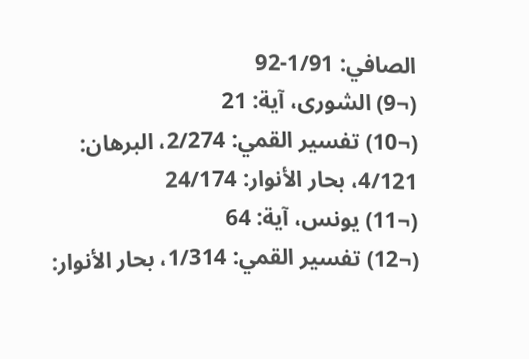الصافي: 1/91-92
(¬9) الشورى، آية: 21
(¬10) تفسير القمي: 2/274، البرهان: 4/121، بحار الأنوار: 24/174
(¬11) يونس، آية: 64
(¬12) تفسير القمي: 1/314، بحار الأنوار: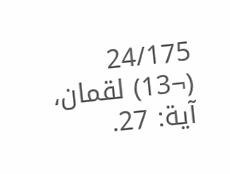24/175
(¬13) لقمان، آية: 27.